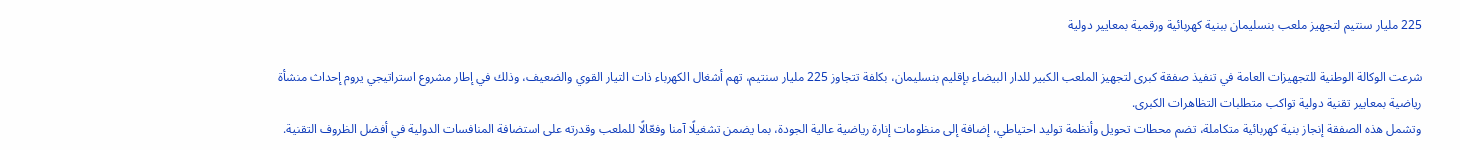225 مليار سنتيم لتجهيز ملعب بنسليمان ببنية كهربائية ورقمية بمعايير دولية

شرعت الوكالة الوطنية للتجهيزات العامة في تنفيذ صفقة كبرى لتجهيز الملعب الكبير للدار البيضاء بإقليم بنسليمان، بكلفة تتجاوز 225 مليار سنتيم، تهم أشغال الكهرباء ذات التيار القوي والضعيف، وذلك في إطار مشروع استراتيجي يروم إحداث منشأة رياضية بمعايير تقنية دولية تواكب متطلبات التظاهرات الكبرى.
وتشمل هذه الصفقة إنجاز بنية كهربائية متكاملة، تضم محطات تحويل وأنظمة توليد احتياطي، إضافة إلى منظومات إنارة رياضية عالية الجودة، بما يضمن تشغيلًا آمنا وفعّالًا للملعب وقدرته على استضافة المنافسات الدولية في أفضل الظروف التقنية.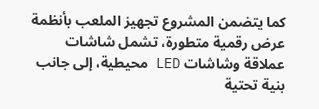كما يتضمن المشروع تجهيز الملعب بأنظمة عرض رقمية متطورة، تشمل شاشات عملاقة وشاشات LED محيطية، إلى جانب بنية تحتية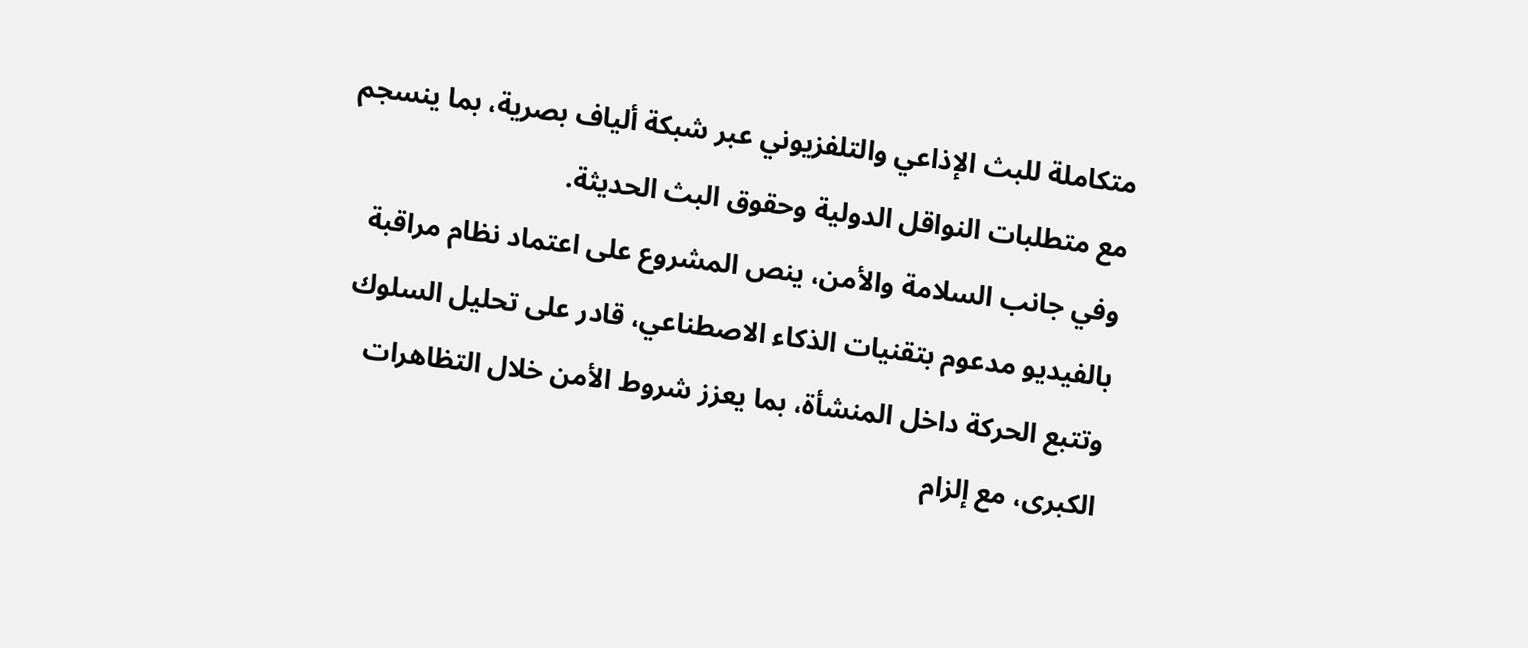متكاملة للبث الإذاعي والتلفزيوني عبر شبكة ألياف بصرية، بما ينسجم مع متطلبات النواقل الدولية وحقوق البث الحديثة.
وفي جانب السلامة والأمن، ينص المشروع على اعتماد نظام مراقبة بالفيديو مدعوم بتقنيات الذكاء الاصطناعي، قادر على تحليل السلوك وتتبع الحركة داخل المنشأة، بما يعزز شروط الأمن خلال التظاهرات الكبرى، مع إلزام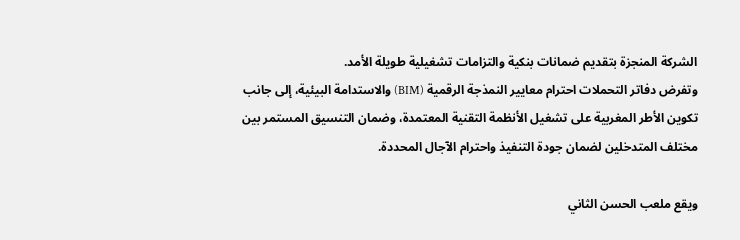الشركة المنجزة بتقديم ضمانات بنكية والتزامات تشغيلية طويلة الأمد.
وتفرض دفاتر التحملات احترام معايير النمذجة الرقمية (BIM) والاستدامة البيئية، إلى جانب تكوين الأطر المغربية على تشغيل الأنظمة التقنية المعتمدة، وضمان التنسيق المستمر بين مختلف المتدخلين لضمان جودة التنفيذ واحترام الآجال المحددة.

ويقع ملعب الحسن الثاني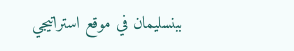ببنسليمان في موقع استراتيجي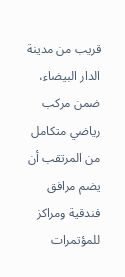قريب من مدينة الدار البيضاء، ضمن مركب رياضي متكامل من المرتقب أن يضم مرافق فندقية ومراكز للمؤتمرات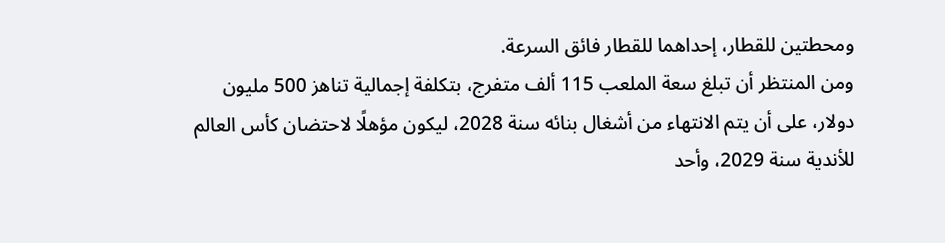ومحطتين للقطار، إحداهما للقطار فائق السرعة.
ومن المنتظر أن تبلغ سعة الملعب 115 ألف متفرج، بتكلفة إجمالية تناهز 500 مليون دولار، على أن يتم الانتهاء من أشغال بنائه سنة 2028، ليكون مؤهلًا لاحتضان كأس العالم للأندية سنة 2029، وأحد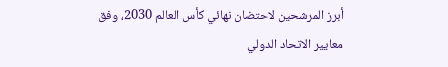أبرز المرشحين لاحتضان نهائي كأس العالم 2030، وفق معايير الاتحاد الدولي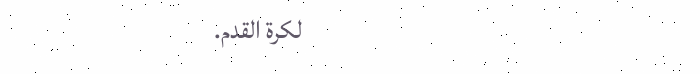لكرة القدم.